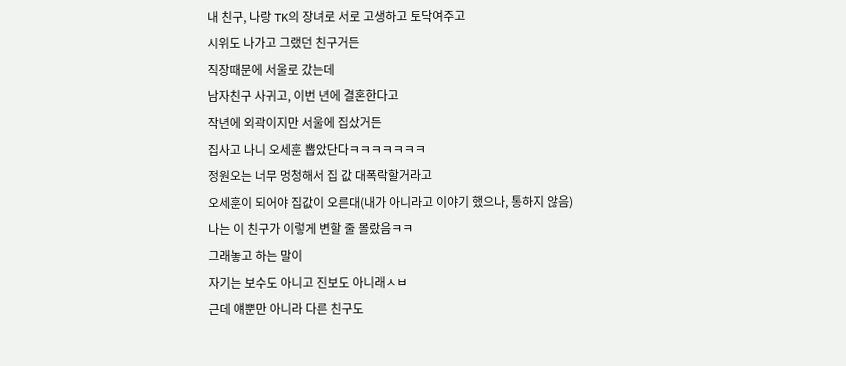내 친구, 나랑 TK의 장녀로 서로 고생하고 토닥여주고
시위도 나가고 그랬던 친구거든
직장때문에 서울로 갔는데
남자친구 사귀고, 이번 년에 결혼한다고
작년에 외곽이지만 서울에 집샀거든
집사고 나니 오세훈 뽑았단다ㅋㅋㅋㅋㅋㅋㅋ
정원오는 너무 멍청해서 집 값 대폭락할거라고
오세훈이 되어야 집값이 오른대(내가 아니라고 이야기 했으나, 통하지 않음)
나는 이 친구가 이렇게 변할 줄 몰랐음ㅋㅋ
그래놓고 하는 말이
자기는 보수도 아니고 진보도 아니래ㅅㅂ
근데 얘뿐만 아니라 다른 친구도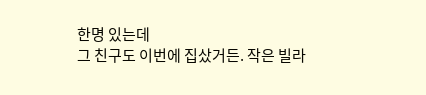한명 있는데
그 친구도 이번에 집샀거든. 작은 빌라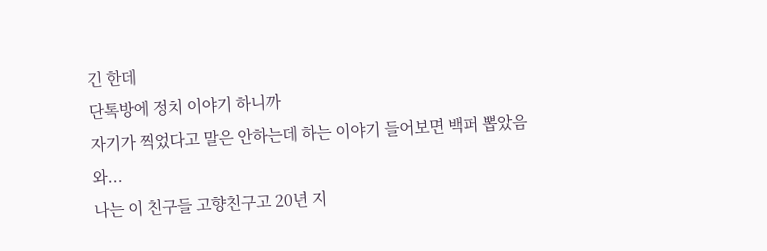긴 한데
단톡방에 정치 이야기 하니까
자기가 찍었다고 말은 안하는데 하는 이야기 들어보면 백퍼 뽑았음
와...
나는 이 친구들 고향친구고 20년 지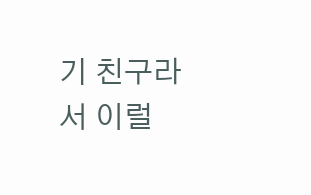기 친구라서 이럴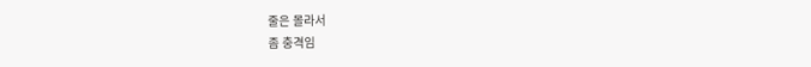줄은 몰라서
좀 충격임